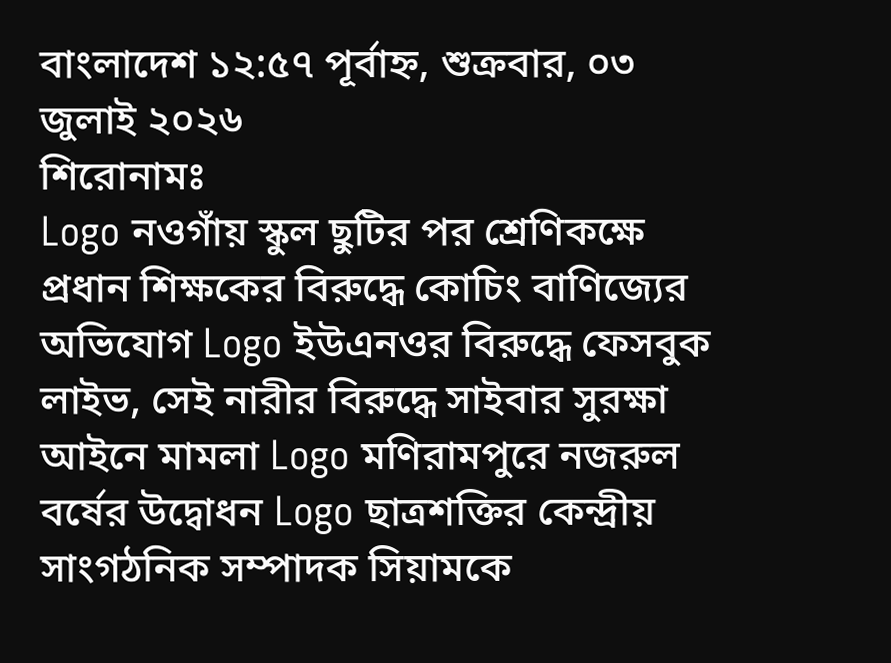বাংলাদেশ ১২:৫৭ পূর্বাহ্ন, শুক্রবার, ০৩ জুলাই ২০২৬
শিরোনামঃ
Logo নওগাঁয় স্কুল ছুটির পর শ্রেণিকক্ষে প্রধান শিক্ষকের বিরুদ্ধে কোচিং বাণিজ্যের অভিযোগ Logo ইউএনওর বিরুদ্ধে ফেসবুক লাইভ, সেই নারীর বিরুদ্ধে সাইবার সুরক্ষা আইনে মামলা Logo মণিরামপুরে নজরুল বর্ষের উদ্বোধন Logo ছাত্রশক্তির কেন্দ্রীয় সাংগঠনিক সম্পাদক সিয়ামকে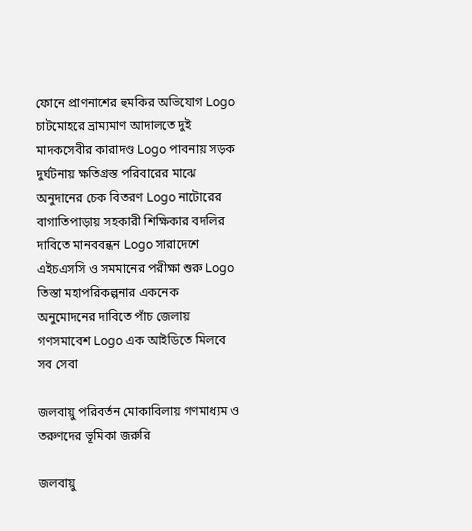ফোনে প্রাণনাশের হুমকির অভিযোগ Logo চাটমোহরে ভ্রাম্যমাণ আদালতে দুই মাদকসেবীর কারাদণ্ড Logo পাবনায় সড়ক দুর্ঘটনায় ক্ষতিগ্রস্ত পরিবারের মাঝে অনুদানের চেক বিতরণ Logo নাটোরের বাগাতিপাড়ায় সহকারী শিক্ষিকার বদলির দাবিতে মানববন্ধন Logo সারাদেশে এইচএসসি ও সমমানের পরীক্ষা শুরু Logo তিস্তা মহাপরিকল্পনার একনেক অনুমোদনের দাবিতে পাঁচ জেলায় গণসমাবেশ Logo এক আইডিতে মিলবে সব সেবা

জলবায়ু পরিবর্তন মোকাবিলায় গণমাধ্যম ও তরুণদের ভূমিকা জরুরি

জলবায়ু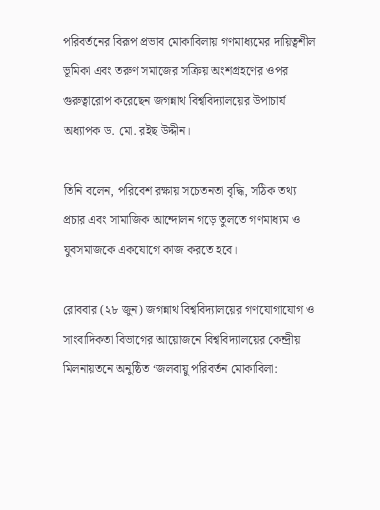পরিবর্তনের বিরূপ প্রভাব মোকাবিলায় গণমাধ্যমের দায়িত্বশীল ভূমিকা এবং তরুণ সমাজের সক্রিয় অংশগ্রহণের ওপর গুরুত্বারোপ করেছেন জগন্নাথ বিশ্ববিদ্যালয়ের উপাচার্য অধ্যাপক ড. মো. রইছ উদ্দীন।

তিনি বলেন, পরিবেশ রক্ষায় সচেতনতা বৃদ্ধি, সঠিক তথ্য প্রচার এবং সামাজিক আন্দোলন গড়ে তুলতে গণমাধ্যম ও যুবসমাজকে একযোগে কাজ করতে হবে।

রোববার (২৮ জুন) জগন্নাথ বিশ্ববিদ্যালয়ের গণযোগাযোগ ও সাংবাদিকতা বিভাগের আয়োজনে বিশ্ববিদ্যালয়ের কেন্দ্রীয় মিলনায়তনে অনুষ্ঠিত ‘জলবায়ু পরিবর্তন মোকাবিলা: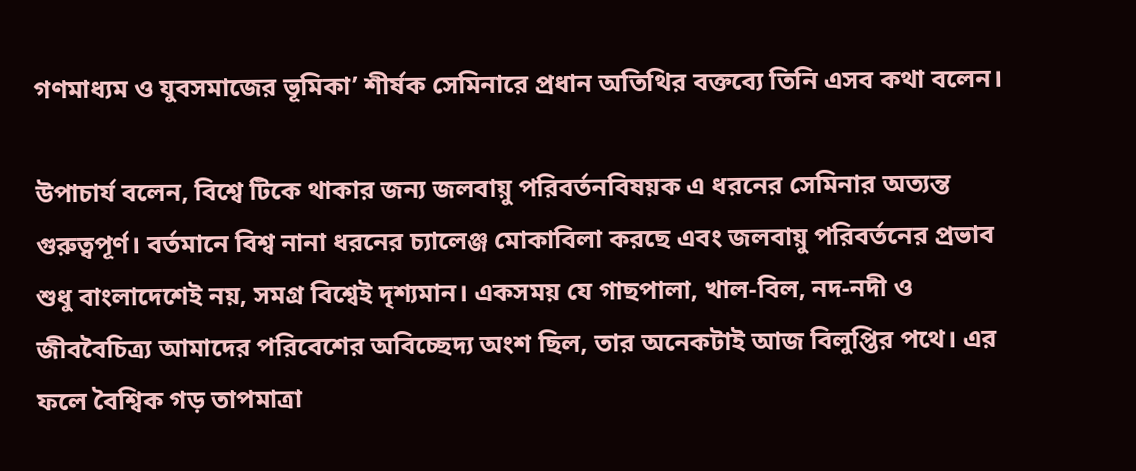গণমাধ্যম ও যুবসমাজের ভূমিকা’ শীর্ষক সেমিনারে প্রধান অতিথির বক্তব্যে তিনি এসব কথা বলেন।

উপাচার্য বলেন, বিশ্বে টিকে থাকার জন্য জলবায়ু পরিবর্তনবিষয়ক এ ধরনের সেমিনার অত্যন্ত গুরুত্বপূর্ণ। বর্তমানে বিশ্ব নানা ধরনের চ্যালেঞ্জ মোকাবিলা করছে এবং জলবায়ু পরিবর্তনের প্রভাব শুধু বাংলাদেশেই নয়, সমগ্র বিশ্বেই দৃশ্যমান। একসময় যে গাছপালা, খাল-বিল, নদ-নদী ও জীববৈচিত্র্য আমাদের পরিবেশের অবিচ্ছেদ্য অংশ ছিল, তার অনেকটাই আজ বিলুপ্তির পথে। এর ফলে বৈশ্বিক গড় তাপমাত্রা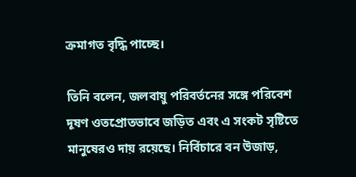ক্রমাগত বৃদ্ধি পাচ্ছে।

তিনি বলেন, জলবায়ু পরিবর্তনের সঙ্গে পরিবেশ দূষণ ওতপ্রোতভাবে জড়িত এবং এ সংকট সৃষ্টিতে মানুষেরও দায় রয়েছে। নির্বিচারে বন উজাড়,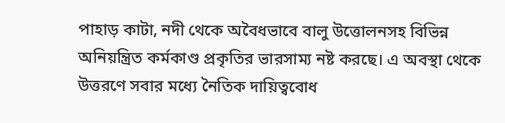পাহাড় কাটা, নদী থেকে অবৈধভাবে বালু উত্তোলনসহ বিভিন্ন অনিয়ন্ত্রিত কর্মকাণ্ড প্রকৃতির ভারসাম্য নষ্ট করছে। এ অবস্থা থেকে উত্তরণে সবার মধ্যে নৈতিক দায়িত্ববোধ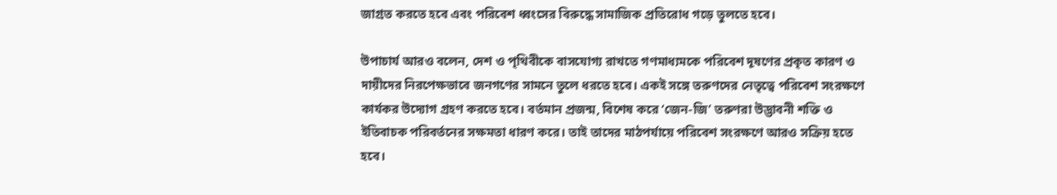জাগ্রত করতে হবে এবং পরিবেশ ধ্বংসের বিরুদ্ধে সামাজিক প্রতিরোধ গড়ে তুলতে হবে।

উপাচার্য আরও বলেন, দেশ ও পৃথিবীকে বাসযোগ্য রাখতে গণমাধ্যমকে পরিবেশ দূষণের প্রকৃত কারণ ও দায়ীদের নিরপেক্ষভাবে জনগণের সামনে তুলে ধরতে হবে। একই সঙ্গে তরুণদের নেতৃত্বে পরিবেশ সংরক্ষণে কার্যকর উদ্যোগ গ্রহণ করতে হবে। বর্তমান প্রজন্ম, বিশেষ করে ‘জেন-জি’ তরুণরা উদ্ভাবনী শক্তি ও ইতিবাচক পরিবর্তনের সক্ষমতা ধারণ করে। তাই তাদের মাঠপর্যায়ে পরিবেশ সংরক্ষণে আরও সক্রিয় হতে হবে।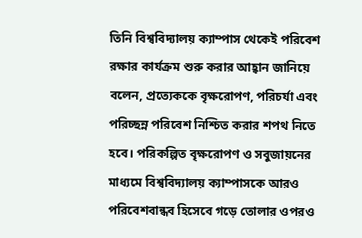তিনি বিশ্ববিদ্যালয় ক্যাম্পাস থেকেই পরিবেশ রক্ষার কার্যক্রম শুরু করার আহ্বান জানিয়ে বলেন, প্রত্যেককে বৃক্ষরোপণ, পরিচর্যা এবং পরিচ্ছন্ন পরিবেশ নিশ্চিত করার শপথ নিতে হবে। পরিকল্পিত বৃক্ষরোপণ ও সবুজায়নের মাধ্যমে বিশ্ববিদ্যালয় ক্যাম্পাসকে আরও পরিবেশবান্ধব হিসেবে গড়ে তোলার ওপরও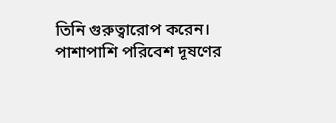তিনি গুরুত্বারোপ করেন। পাশাপাশি পরিবেশ দূষণের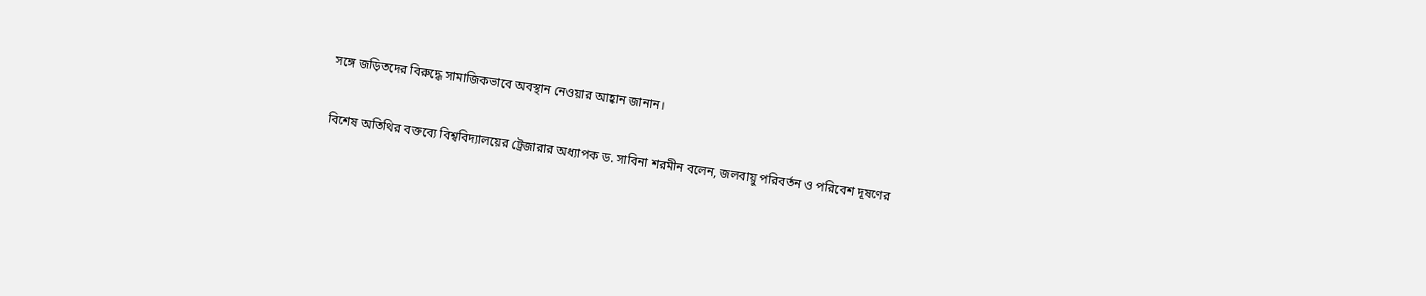সঙ্গে জড়িতদের বিরুদ্ধে সামাজিকভাবে অবস্থান নেওয়ার আহ্বান জানান।

বিশেষ অতিথির বক্তব্যে বিশ্ববিদ্যালয়ের ট্রেজারার অধ্যাপক ড. সাবিনা শরমীন বলেন, জলবায়ু পরিবর্তন ও পরিবেশ দূষণের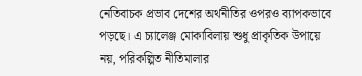নেতিবাচক প্রভাব দেশের অর্থনীতির ওপরও ব্যাপকভাবে পড়ছে। এ চ্যালেঞ্জ মোকাবিলায় শুধু প্রাকৃতিক উপায়ে নয়, পরিকল্পিত নীতিমালার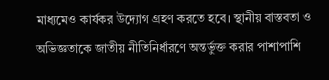মাধ্যমেও কার্যকর উদ্যোগ গ্রহণ করতে হবে। স্থানীয় বাস্তবতা ও অভিজ্ঞতাকে জাতীয় নীতিনির্ধারণে অন্তর্ভুক্ত করার পাশাপাশি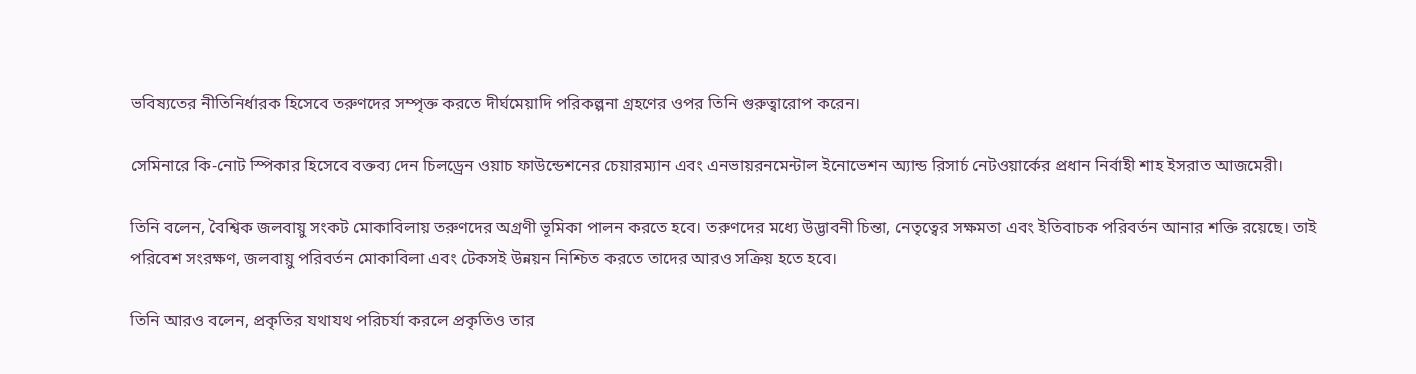ভবিষ্যতের নীতিনির্ধারক হিসেবে তরুণদের সম্পৃক্ত করতে দীর্ঘমেয়াদি পরিকল্পনা গ্রহণের ওপর তিনি গুরুত্বারোপ করেন।

সেমিনারে কি-নোট স্পিকার হিসেবে বক্তব্য দেন চিলড্রেন ওয়াচ ফাউন্ডেশনের চেয়ারম্যান এবং এনভায়রনমেন্টাল ইনোভেশন অ্যান্ড রিসার্চ নেটওয়ার্কের প্রধান নির্বাহী শাহ ইসরাত আজমেরী।

তিনি বলেন, বৈশ্বিক জলবায়ু সংকট মোকাবিলায় তরুণদের অগ্রণী ভূমিকা পালন করতে হবে। তরুণদের মধ্যে উদ্ভাবনী চিন্তা, নেতৃত্বের সক্ষমতা এবং ইতিবাচক পরিবর্তন আনার শক্তি রয়েছে। তাই পরিবেশ সংরক্ষণ, জলবায়ু পরিবর্তন মোকাবিলা এবং টেকসই উন্নয়ন নিশ্চিত করতে তাদের আরও সক্রিয় হতে হবে।

তিনি আরও বলেন, প্রকৃতির যথাযথ পরিচর্যা করলে প্রকৃতিও তার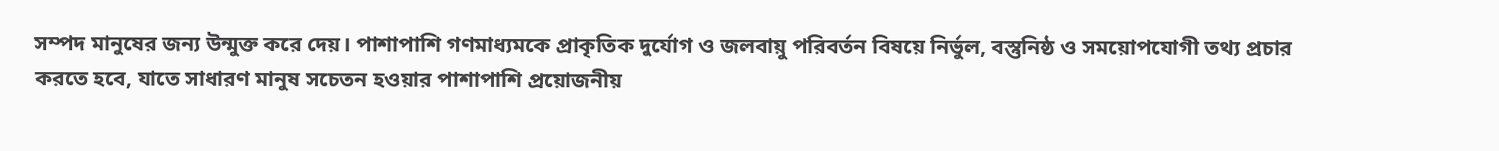সম্পদ মানুষের জন্য উন্মুক্ত করে দেয়। পাশাপাশি গণমাধ্যমকে প্রাকৃতিক দুর্যোগ ও জলবায়ু পরিবর্তন বিষয়ে নির্ভুল, বস্তুনিষ্ঠ ও সময়োপযোগী তথ্য প্রচার করতে হবে, যাতে সাধারণ মানুষ সচেতন হওয়ার পাশাপাশি প্রয়োজনীয়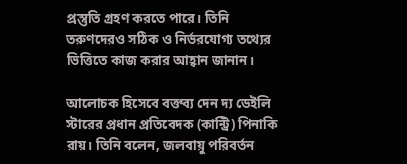প্রস্তুতি গ্রহণ করতে পারে। তিনি তরুণদেরও সঠিক ও নির্ভরযোগ্য তথ্যের ভিত্তিতে কাজ করার আহ্বান জানান।

আলোচক হিসেবে বক্তব্য দেন দ্য ডেইলি স্টারের প্রধান প্রতিবেদক (কান্ট্রি) পিনাকি রায়। তিনি বলেন, জলবায়ু পরিবর্তন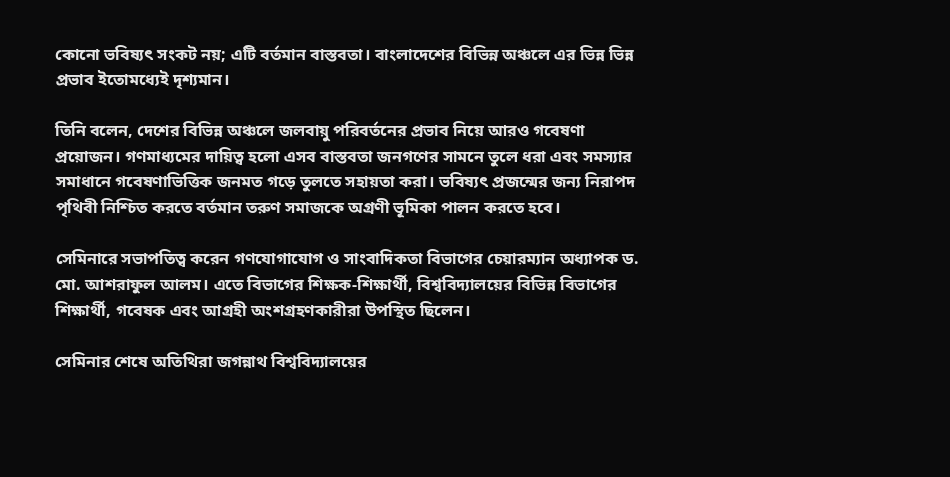কোনো ভবিষ্যৎ সংকট নয়; এটি বর্তমান বাস্তবতা। বাংলাদেশের বিভিন্ন অঞ্চলে এর ভিন্ন ভিন্ন প্রভাব ইতোমধ্যেই দৃশ্যমান।

তিনি বলেন, দেশের বিভিন্ন অঞ্চলে জলবায়ু পরিবর্তনের প্রভাব নিয়ে আরও গবেষণা প্রয়োজন। গণমাধ্যমের দায়িত্ব হলো এসব বাস্তবতা জনগণের সামনে তুলে ধরা এবং সমস্যার সমাধানে গবেষণাভিত্তিক জনমত গড়ে তুলতে সহায়তা করা। ভবিষ্যৎ প্রজন্মের জন্য নিরাপদ পৃথিবী নিশ্চিত করতে বর্তমান তরুণ সমাজকে অগ্রণী ভূমিকা পালন করতে হবে।

সেমিনারে সভাপতিত্ব করেন গণযোগাযোগ ও সাংবাদিকতা বিভাগের চেয়ারম্যান অধ্যাপক ড. মো. আশরাফুল আলম। এতে বিভাগের শিক্ষক-শিক্ষার্থী, বিশ্ববিদ্যালয়ের বিভিন্ন বিভাগের শিক্ষার্থী, গবেষক এবং আগ্রহী অংশগ্রহণকারীরা উপস্থিত ছিলেন।

সেমিনার শেষে অতিথিরা জগন্নাথ বিশ্ববিদ্যালয়ের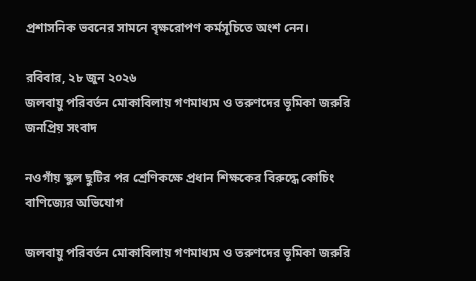প্রশাসনিক ভবনের সামনে বৃক্ষরোপণ কর্মসূচিতে অংশ নেন।

রবিবার, ২৮ জুন ২০২৬
জলবায়ু পরিবর্তন মোকাবিলায় গণমাধ্যম ও তরুণদের ভূমিকা জরুরি
জনপ্রিয় সংবাদ

নওগাঁয় স্কুল ছুটির পর শ্রেণিকক্ষে প্রধান শিক্ষকের বিরুদ্ধে কোচিং বাণিজ্যের অভিযোগ

জলবায়ু পরিবর্তন মোকাবিলায় গণমাধ্যম ও তরুণদের ভূমিকা জরুরি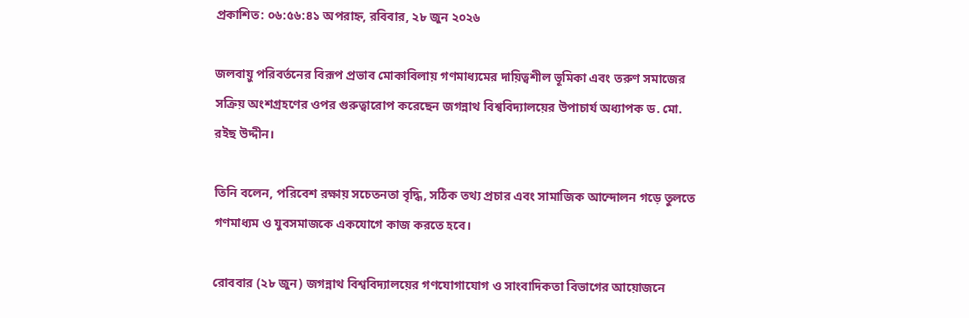প্রকাশিত: ০৬:৫৬:৪১ অপরাহ্ন, রবিবার, ২৮ জুন ২০২৬

জলবায়ু পরিবর্তনের বিরূপ প্রভাব মোকাবিলায় গণমাধ্যমের দায়িত্বশীল ভূমিকা এবং তরুণ সমাজের সক্রিয় অংশগ্রহণের ওপর গুরুত্বারোপ করেছেন জগন্নাথ বিশ্ববিদ্যালয়ের উপাচার্য অধ্যাপক ড. মো. রইছ উদ্দীন।

তিনি বলেন, পরিবেশ রক্ষায় সচেতনতা বৃদ্ধি, সঠিক তথ্য প্রচার এবং সামাজিক আন্দোলন গড়ে তুলতে গণমাধ্যম ও যুবসমাজকে একযোগে কাজ করতে হবে।

রোববার (২৮ জুন) জগন্নাথ বিশ্ববিদ্যালয়ের গণযোগাযোগ ও সাংবাদিকতা বিভাগের আয়োজনে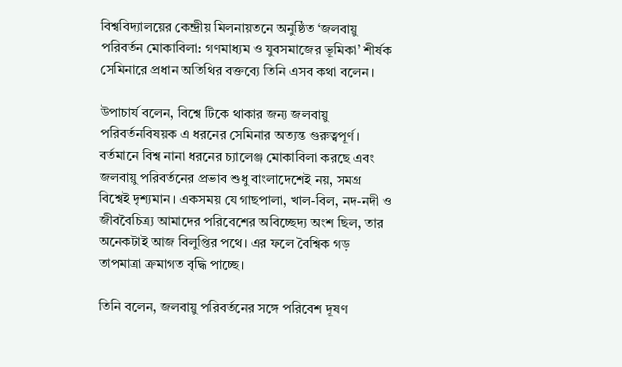বিশ্ববিদ্যালয়ের কেন্দ্রীয় মিলনায়তনে অনুষ্ঠিত ‘জলবায়ু পরিবর্তন মোকাবিলা: গণমাধ্যম ও যুবসমাজের ভূমিকা’ শীর্ষক সেমিনারে প্রধান অতিথির বক্তব্যে তিনি এসব কথা বলেন।

উপাচার্য বলেন, বিশ্বে টিকে থাকার জন্য জলবায়ু পরিবর্তনবিষয়ক এ ধরনের সেমিনার অত্যন্ত গুরুত্বপূর্ণ। বর্তমানে বিশ্ব নানা ধরনের চ্যালেঞ্জ মোকাবিলা করছে এবং জলবায়ু পরিবর্তনের প্রভাব শুধু বাংলাদেশেই নয়, সমগ্র বিশ্বেই দৃশ্যমান। একসময় যে গাছপালা, খাল-বিল, নদ-নদী ও জীববৈচিত্র্য আমাদের পরিবেশের অবিচ্ছেদ্য অংশ ছিল, তার অনেকটাই আজ বিলুপ্তির পথে। এর ফলে বৈশ্বিক গড় তাপমাত্রা ক্রমাগত বৃদ্ধি পাচ্ছে।

তিনি বলেন, জলবায়ু পরিবর্তনের সঙ্গে পরিবেশ দূষণ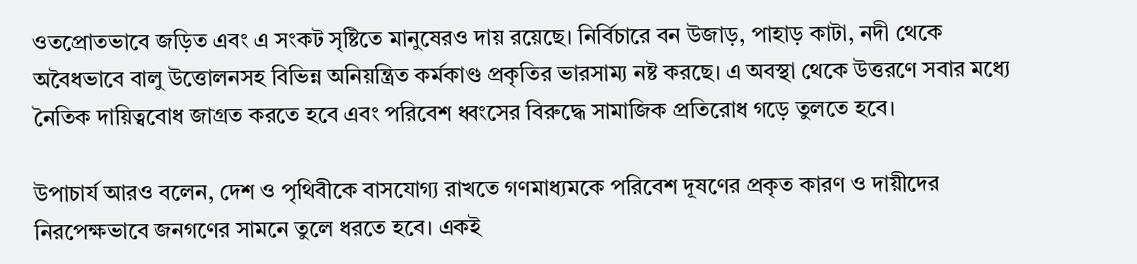ওতপ্রোতভাবে জড়িত এবং এ সংকট সৃষ্টিতে মানুষেরও দায় রয়েছে। নির্বিচারে বন উজাড়, পাহাড় কাটা, নদী থেকে অবৈধভাবে বালু উত্তোলনসহ বিভিন্ন অনিয়ন্ত্রিত কর্মকাণ্ড প্রকৃতির ভারসাম্য নষ্ট করছে। এ অবস্থা থেকে উত্তরণে সবার মধ্যে নৈতিক দায়িত্ববোধ জাগ্রত করতে হবে এবং পরিবেশ ধ্বংসের বিরুদ্ধে সামাজিক প্রতিরোধ গড়ে তুলতে হবে।

উপাচার্য আরও বলেন, দেশ ও পৃথিবীকে বাসযোগ্য রাখতে গণমাধ্যমকে পরিবেশ দূষণের প্রকৃত কারণ ও দায়ীদের নিরপেক্ষভাবে জনগণের সামনে তুলে ধরতে হবে। একই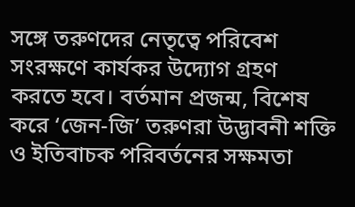সঙ্গে তরুণদের নেতৃত্বে পরিবেশ সংরক্ষণে কার্যকর উদ্যোগ গ্রহণ করতে হবে। বর্তমান প্রজন্ম, বিশেষ করে ‘জেন-জি’ তরুণরা উদ্ভাবনী শক্তি ও ইতিবাচক পরিবর্তনের সক্ষমতা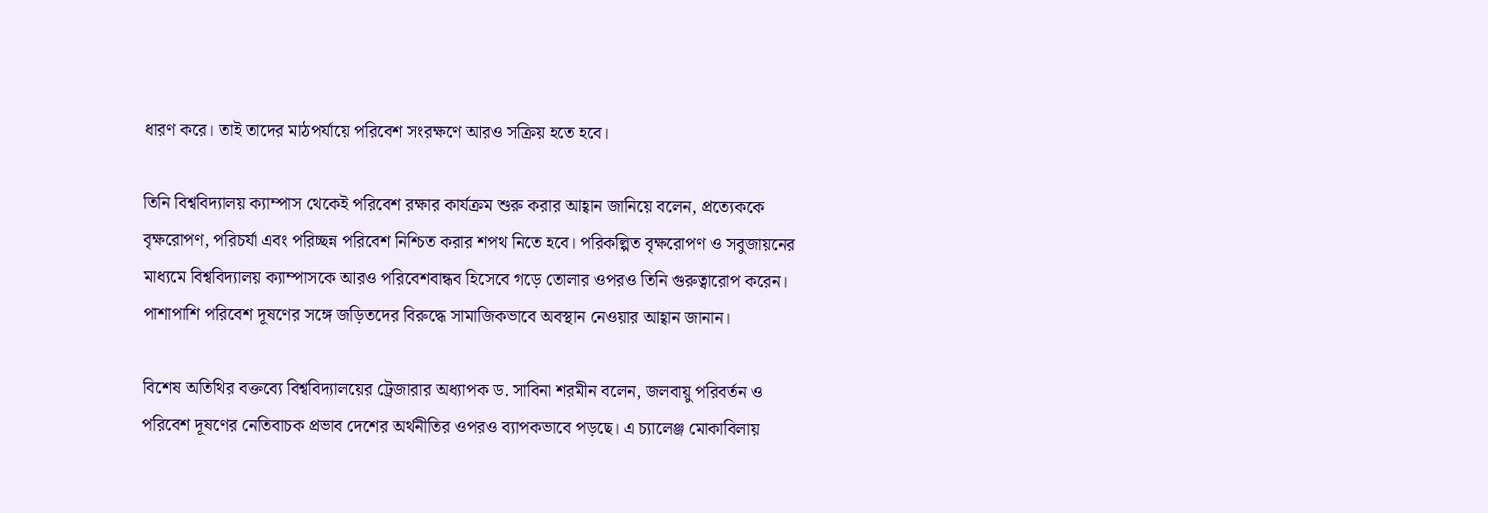ধারণ করে। তাই তাদের মাঠপর্যায়ে পরিবেশ সংরক্ষণে আরও সক্রিয় হতে হবে।

তিনি বিশ্ববিদ্যালয় ক্যাম্পাস থেকেই পরিবেশ রক্ষার কার্যক্রম শুরু করার আহ্বান জানিয়ে বলেন, প্রত্যেককে বৃক্ষরোপণ, পরিচর্যা এবং পরিচ্ছন্ন পরিবেশ নিশ্চিত করার শপথ নিতে হবে। পরিকল্পিত বৃক্ষরোপণ ও সবুজায়নের মাধ্যমে বিশ্ববিদ্যালয় ক্যাম্পাসকে আরও পরিবেশবান্ধব হিসেবে গড়ে তোলার ওপরও তিনি গুরুত্বারোপ করেন। পাশাপাশি পরিবেশ দূষণের সঙ্গে জড়িতদের বিরুদ্ধে সামাজিকভাবে অবস্থান নেওয়ার আহ্বান জানান।

বিশেষ অতিথির বক্তব্যে বিশ্ববিদ্যালয়ের ট্রেজারার অধ্যাপক ড. সাবিনা শরমীন বলেন, জলবায়ু পরিবর্তন ও পরিবেশ দূষণের নেতিবাচক প্রভাব দেশের অর্থনীতির ওপরও ব্যাপকভাবে পড়ছে। এ চ্যালেঞ্জ মোকাবিলায়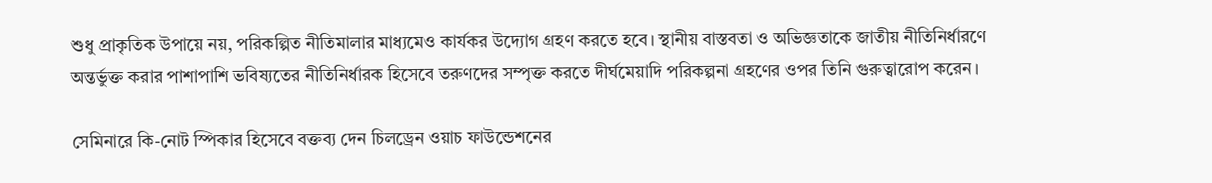শুধু প্রাকৃতিক উপায়ে নয়, পরিকল্পিত নীতিমালার মাধ্যমেও কার্যকর উদ্যোগ গ্রহণ করতে হবে। স্থানীয় বাস্তবতা ও অভিজ্ঞতাকে জাতীয় নীতিনির্ধারণে অন্তর্ভুক্ত করার পাশাপাশি ভবিষ্যতের নীতিনির্ধারক হিসেবে তরুণদের সম্পৃক্ত করতে দীর্ঘমেয়াদি পরিকল্পনা গ্রহণের ওপর তিনি গুরুত্বারোপ করেন।

সেমিনারে কি-নোট স্পিকার হিসেবে বক্তব্য দেন চিলড্রেন ওয়াচ ফাউন্ডেশনের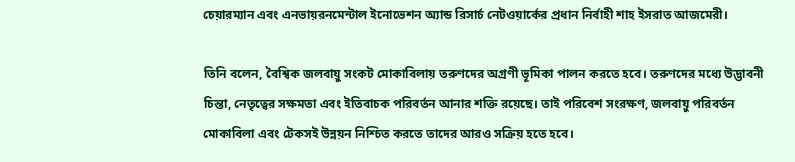চেয়ারম্যান এবং এনভায়রনমেন্টাল ইনোভেশন অ্যান্ড রিসার্চ নেটওয়ার্কের প্রধান নির্বাহী শাহ ইসরাত আজমেরী।

তিনি বলেন, বৈশ্বিক জলবায়ু সংকট মোকাবিলায় তরুণদের অগ্রণী ভূমিকা পালন করতে হবে। তরুণদের মধ্যে উদ্ভাবনী চিন্তা, নেতৃত্বের সক্ষমতা এবং ইতিবাচক পরিবর্তন আনার শক্তি রয়েছে। তাই পরিবেশ সংরক্ষণ, জলবায়ু পরিবর্তন মোকাবিলা এবং টেকসই উন্নয়ন নিশ্চিত করতে তাদের আরও সক্রিয় হতে হবে।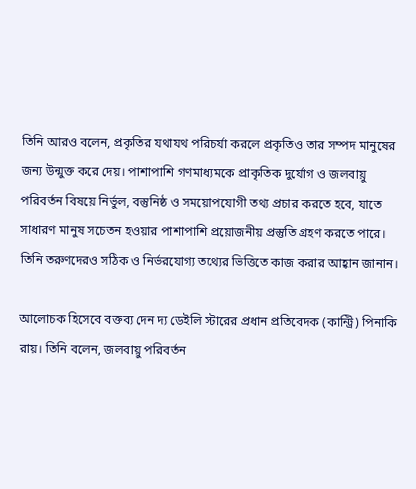তিনি আরও বলেন, প্রকৃতির যথাযথ পরিচর্যা করলে প্রকৃতিও তার সম্পদ মানুষের জন্য উন্মুক্ত করে দেয়। পাশাপাশি গণমাধ্যমকে প্রাকৃতিক দুর্যোগ ও জলবায়ু পরিবর্তন বিষয়ে নির্ভুল, বস্তুনিষ্ঠ ও সময়োপযোগী তথ্য প্রচার করতে হবে, যাতে সাধারণ মানুষ সচেতন হওয়ার পাশাপাশি প্রয়োজনীয় প্রস্তুতি গ্রহণ করতে পারে। তিনি তরুণদেরও সঠিক ও নির্ভরযোগ্য তথ্যের ভিত্তিতে কাজ করার আহ্বান জানান।

আলোচক হিসেবে বক্তব্য দেন দ্য ডেইলি স্টারের প্রধান প্রতিবেদক (কান্ট্রি) পিনাকি রায়। তিনি বলেন, জলবায়ু পরিবর্তন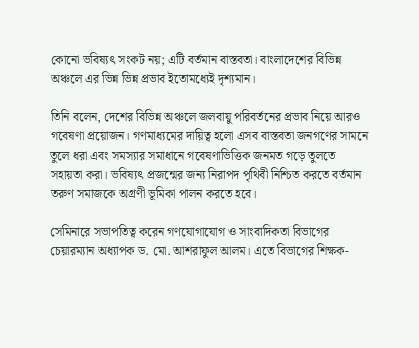কোনো ভবিষ্যৎ সংকট নয়; এটি বর্তমান বাস্তবতা। বাংলাদেশের বিভিন্ন অঞ্চলে এর ভিন্ন ভিন্ন প্রভাব ইতোমধ্যেই দৃশ্যমান।

তিনি বলেন, দেশের বিভিন্ন অঞ্চলে জলবায়ু পরিবর্তনের প্রভাব নিয়ে আরও গবেষণা প্রয়োজন। গণমাধ্যমের দায়িত্ব হলো এসব বাস্তবতা জনগণের সামনে তুলে ধরা এবং সমস্যার সমাধানে গবেষণাভিত্তিক জনমত গড়ে তুলতে সহায়তা করা। ভবিষ্যৎ প্রজন্মের জন্য নিরাপদ পৃথিবী নিশ্চিত করতে বর্তমান তরুণ সমাজকে অগ্রণী ভূমিকা পালন করতে হবে।

সেমিনারে সভাপতিত্ব করেন গণযোগাযোগ ও সাংবাদিকতা বিভাগের চেয়ারম্যান অধ্যাপক ড. মো. আশরাফুল আলম। এতে বিভাগের শিক্ষক-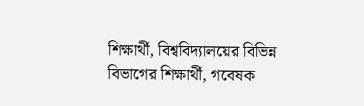শিক্ষার্থী, বিশ্ববিদ্যালয়ের বিভিন্ন বিভাগের শিক্ষার্থী, গবেষক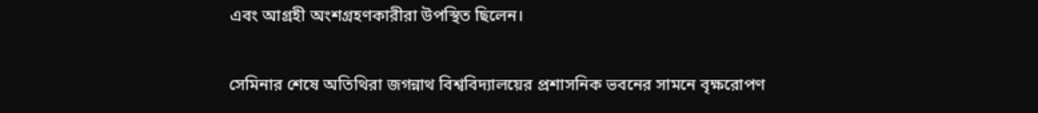এবং আগ্রহী অংশগ্রহণকারীরা উপস্থিত ছিলেন।

সেমিনার শেষে অতিথিরা জগন্নাথ বিশ্ববিদ্যালয়ের প্রশাসনিক ভবনের সামনে বৃক্ষরোপণ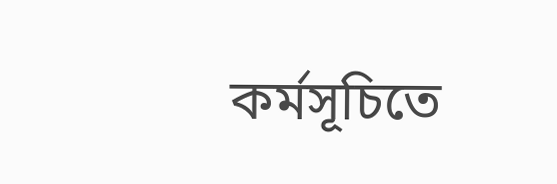কর্মসূচিতে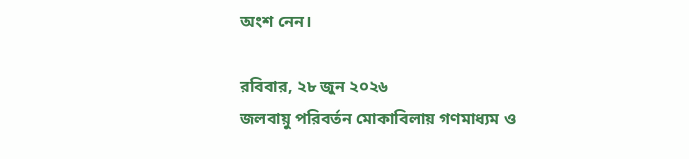অংশ নেন।

রবিবার, ২৮ জুন ২০২৬
জলবায়ু পরিবর্তন মোকাবিলায় গণমাধ্যম ও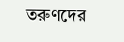তরুণদের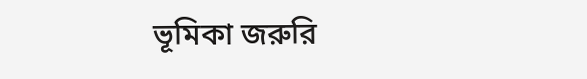ভূমিকা জরুরি